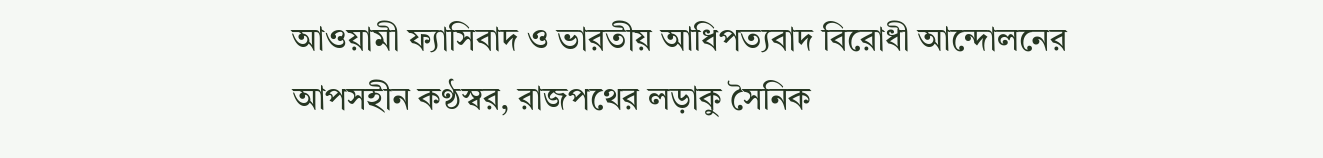আওয়ামী ফ্যাসিবাদ ও ভারতীয় আধিপত্যবাদ বিরোধী আন্দোলনের আপসহীন কণ্ঠস্বর, রাজপথের লড়াকু সৈনিক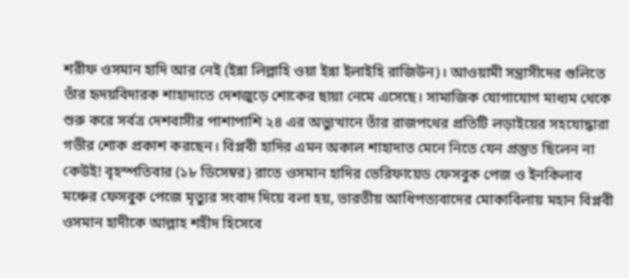শরীফ ওসমান হাদি আর নেই (ইন্না লিল্লাহি ওয়া ইন্না ইলাইহি রাজিউন)। আওয়ামী সন্ত্রাসীদের গুলিতে তাঁর হৃদয়বিদারক শাহাদাতে দেশজুড়ে শোকের ছায়া নেমে এসেছে। সামাজিক যোগাযোগ মাধ্যম থেকে শুরু করে সর্বত্র দেশবাসীর পাশাপাশি ২৪ এর অভ্যুত্থানে তাঁর রাজপথের প্রতিটি লড়াইয়ের সহযোদ্ধারা গভীর শোক প্রকাশ করছেন। বিপ্লবী হাদির এমন অকাল শাহাদাত মেনে নিতে যেন প্রস্তুত ছিলেন না কেউই! বৃহস্পতিবার (১৮ ডিসেম্বর) রাতে ওসমান হাদির ভেরিফায়েড ফেসবুক পেজ ও ইনকিলাব মঞ্চের ফেসবুক পেজে মৃত্যুর সংবাদ দিয়ে বলা হয়, ভারতীয় আধিপত্যবাদের মোকাবিলায় মহান বিপ্লবী ওসমান হাদীকে আল্লাহ শহীদ হিসেবে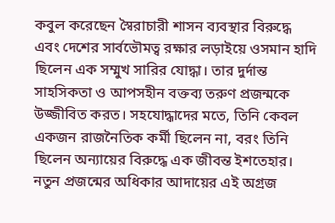কবুল করেছেন স্বৈরাচারী শাসন ব্যবস্থার বিরুদ্ধে এবং দেশের সার্বভৌমত্ব রক্ষার লড়াইয়ে ওসমান হাদি ছিলেন এক সম্মুখ সারির যোদ্ধা। তার দুর্দান্ত সাহসিকতা ও আপসহীন বক্তব্য তরুণ প্রজন্মকে উজ্জীবিত করত। সহযোদ্ধাদের মতে, তিনি কেবল একজন রাজনৈতিক কর্মী ছিলেন না, বরং তিনি ছিলেন অন্যায়ের বিরুদ্ধে এক জীবন্ত ইশতেহার। নতুন প্রজন্মের অধিকার আদায়ের এই অগ্রজ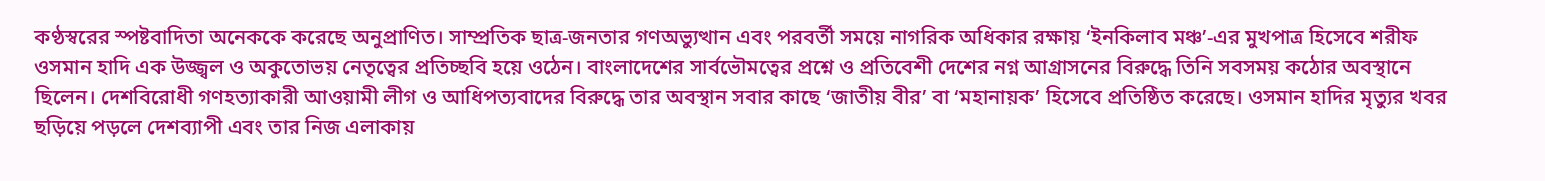কণ্ঠস্বরের স্পষ্টবাদিতা অনেককে করেছে অনুপ্রাণিত। সাম্প্রতিক ছাত্র-জনতার গণঅভ্যুত্থান এবং পরবর্তী সময়ে নাগরিক অধিকার রক্ষায় ‘ইনকিলাব মঞ্চ’-এর মুখপাত্র হিসেবে শরীফ ওসমান হাদি এক উজ্জ্বল ও অকুতোভয় নেতৃত্বের প্রতিচ্ছবি হয়ে ওঠেন। বাংলাদেশের সার্বভৌমত্বের প্রশ্নে ও প্রতিবেশী দেশের নগ্ন আগ্রাসনের বিরুদ্ধে তিনি সবসময় কঠোর অবস্থানে ছিলেন। দেশবিরোধী গণহত্যাকারী আওয়ামী লীগ ও আধিপত্যবাদের বিরুদ্ধে তার অবস্থান সবার কাছে ‘জাতীয় বীর’ বা ‘মহানায়ক’ হিসেবে প্রতিষ্ঠিত করেছে। ওসমান হাদির মৃত্যুর খবর ছড়িয়ে পড়লে দেশব্যাপী এবং তার নিজ এলাকায়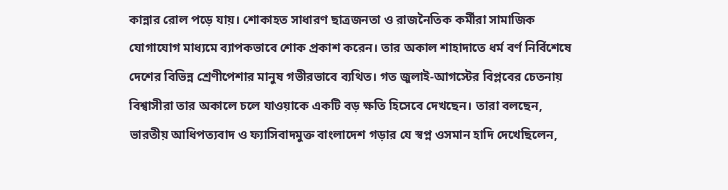কান্নার রোল পড়ে যায়। শোকাহত সাধারণ ছাত্রজনতা ও রাজনৈতিক কর্মীরা সামাজিক যোগাযোগ মাধ্যমে ব্যাপকভাবে শোক প্রকাশ করেন। তার অকাল শাহাদাতে ধর্ম বর্ণ নির্বিশেষে দেশের বিভিন্ন শ্রেণীপেশার মানুষ গভীরভাবে ব্যথিত। গত জুলাই-আগস্টের বিপ্লবের চেতনায় বিশ্বাসীরা তার অকালে চলে যাওয়াকে একটি বড় ক্ষতি হিসেবে দেখছেন। তারা বলছেন, ভারতীয় আধিপত্যবাদ ও ফ্যাসিবাদমুক্ত বাংলাদেশ গড়ার যে স্বপ্ন ওসমান হাদি দেখেছিলেন,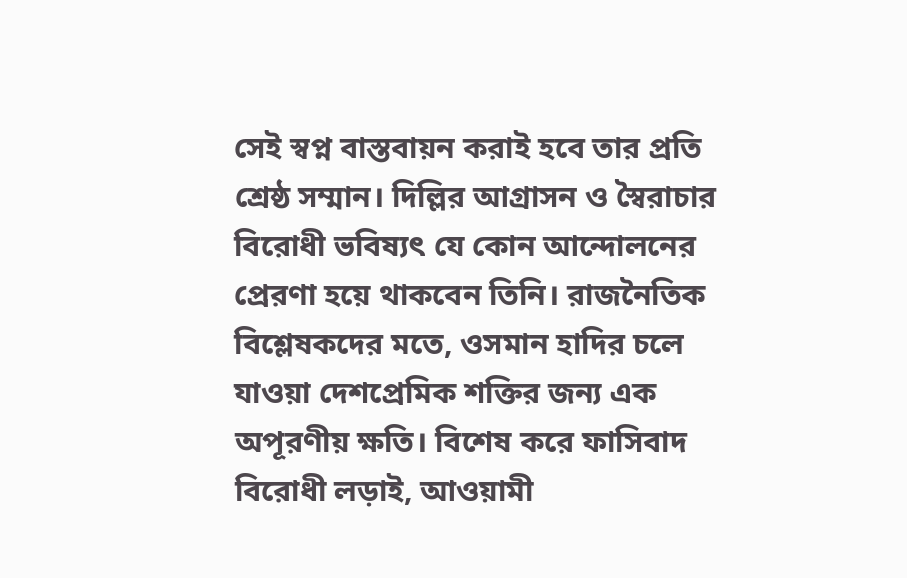সেই স্বপ্ন বাস্তবায়ন করাই হবে তার প্রতি শ্রেষ্ঠ সম্মান। দিল্লির আগ্রাসন ও স্বৈরাচার বিরোধী ভবিষ্যৎ যে কোন আন্দোলনের প্রেরণা হয়ে থাকবেন তিনি। রাজনৈতিক বিশ্লেষকদের মতে, ওসমান হাদির চলে যাওয়া দেশপ্রেমিক শক্তির জন্য এক অপূরণীয় ক্ষতি। বিশেষ করে ফাসিবাদ বিরোধী লড়াই, আওয়ামী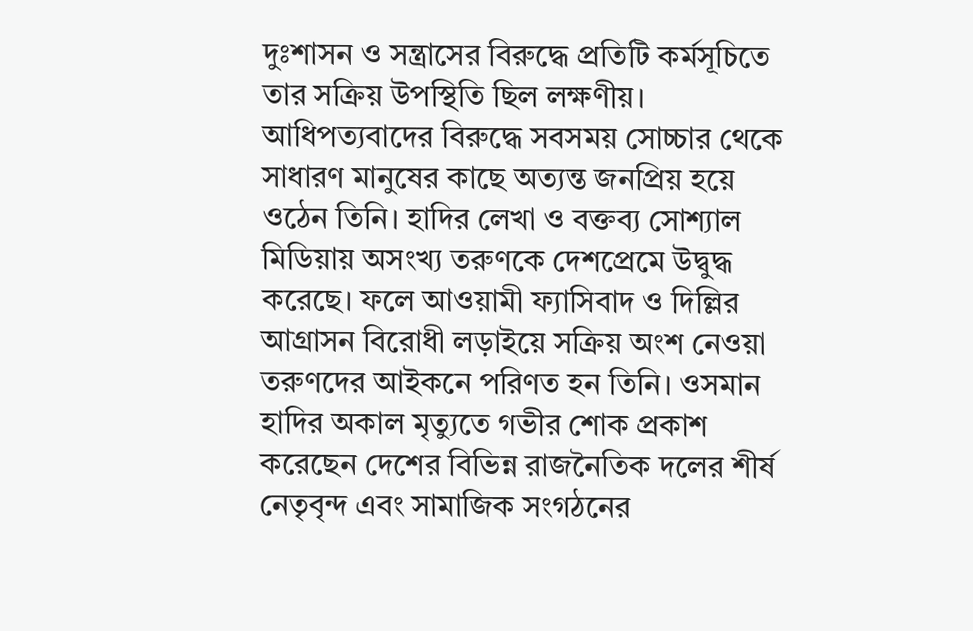দুঃশাসন ও সন্ত্রাসের বিরুদ্ধে প্রতিটি কর্মসূচিতে তার সক্রিয় উপস্থিতি ছিল লক্ষণীয়। আধিপত্যবাদের বিরুদ্ধে সবসময় সোচ্চার থেকে সাধারণ মানুষের কাছে অত্যন্ত জনপ্রিয় হয়ে ওঠেন তিনি। হাদির লেখা ও বক্তব্য সোশ্যাল মিডিয়ায় অসংখ্য তরুণকে দেশপ্রেমে উদ্বুদ্ধ করেছে। ফলে আওয়ামী ফ্যাসিবাদ ও দিল্লির আগ্রাসন বিরোধী লড়াইয়ে সক্রিয় অংশ নেওয়া তরুণদের আইকনে পরিণত হন তিনি। ওসমান হাদির অকাল মৃত্যুতে গভীর শোক প্রকাশ করেছেন দেশের বিভিন্ন রাজনৈতিক দলের শীর্ষ নেতৃবৃন্দ এবং সামাজিক সংগঠনের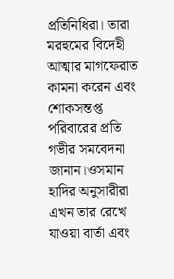প্রতিনিধিরা। তারা মরহুমের বিদেহী আত্মার মাগফেরাত কামনা করেন এবং শোকসন্তপ্ত পরিবারের প্রতি গভীর সমবেদনা জানান।ওসমান হাদির অনুসারীরা এখন তার রেখে যাওয়া বার্তা এবং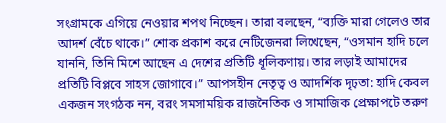সংগ্রামকে এগিয়ে নেওয়ার শপথ নিচ্ছেন। তারা বলছেন, “ব্যক্তি মারা গেলেও তার আদর্শ বেঁচে থাকে।” শোক প্রকাশ করে নেটিজেনরা লিখেছেন, “ওসমান হাদি চলে যাননি, তিনি মিশে আছেন এ দেশের প্রতিটি ধূলিকণায়। তার লড়াই আমাদের প্রতিটি বিপ্লবে সাহস জোগাবে।” আপসহীন নেতৃত্ব ও আদর্শিক দৃঢ়তা: হাদি কেবল একজন সংগঠক নন, বরং সমসাময়িক রাজনৈতিক ও সামাজিক প্রেক্ষাপটে তরুণ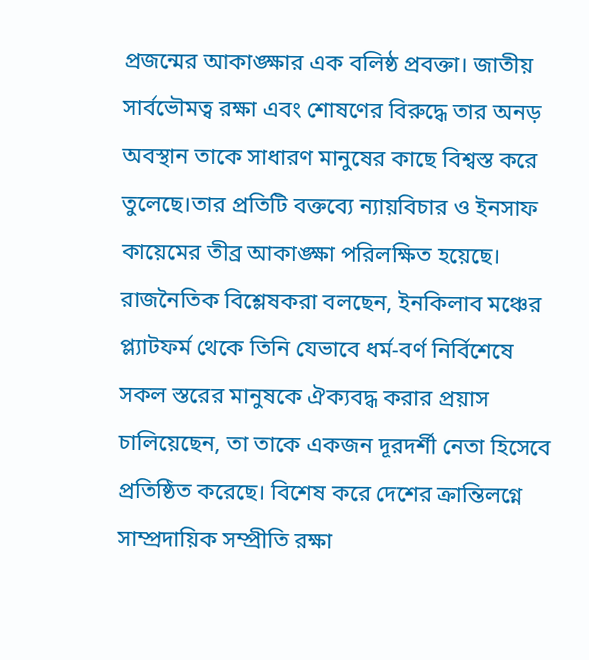প্রজন্মের আকাঙ্ক্ষার এক বলিষ্ঠ প্রবক্তা। জাতীয় সার্বভৌমত্ব রক্ষা এবং শোষণের বিরুদ্ধে তার অনড় অবস্থান তাকে সাধারণ মানুষের কাছে বিশ্বস্ত করে তুলেছে।তার প্রতিটি বক্তব্যে ন্যায়বিচার ও ইনসাফ কায়েমের তীব্র আকাঙ্ক্ষা পরিলক্ষিত হয়েছে। রাজনৈতিক বিশ্লেষকরা বলছেন, ইনকিলাব মঞ্চের প্ল্যাটফর্ম থেকে তিনি যেভাবে ধর্ম-বর্ণ নির্বিশেষে সকল স্তরের মানুষকে ঐক্যবদ্ধ করার প্রয়াস চালিয়েছেন, তা তাকে একজন দূরদর্শী নেতা হিসেবে প্রতিষ্ঠিত করেছে। বিশেষ করে দেশের ক্রান্তিলগ্নে সাম্প্রদায়িক সম্প্রীতি রক্ষা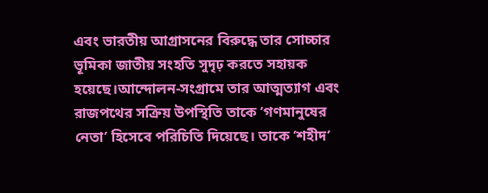এবং ভারতীয় আগ্রাসনের বিরুদ্ধে তার সোচ্চার ভূমিকা জাতীয় সংহতি সুদৃঢ় করতে সহায়ক হয়েছে।আন্দোলন-সংগ্রামে তার আত্মত্যাগ এবং রাজপথের সক্রিয় উপস্থিতি তাকে ‘গণমানুষের নেতা’ হিসেবে পরিচিতি দিয়েছে। তাকে ‘শহীদ’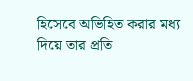হিসেবে অভিহিত করার মধ্য দিয়ে তার প্রতি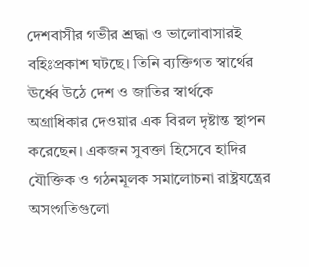দেশবাসীর গভীর শ্রদ্ধা ও ভালোবাসারই বহিঃপ্রকাশ ঘটছে। তিনি ব্যক্তিগত স্বার্থের ঊর্ধ্বে উঠে দেশ ও জাতির স্বার্থকে অগ্রাধিকার দেওয়ার এক বিরল দৃষ্টান্ত স্থাপন করেছেন। একজন সুবক্তা হিসেবে হাদির যৌক্তিক ও গঠনমূলক সমালোচনা রাষ্ট্রযন্ত্রের অসংগতিগুলো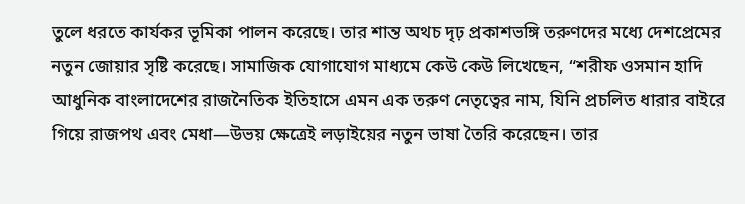তুলে ধরতে কার্যকর ভূমিকা পালন করেছে। তার শান্ত অথচ দৃঢ় প্রকাশভঙ্গি তরুণদের মধ্যে দেশপ্রেমের নতুন জোয়ার সৃষ্টি করেছে। সামাজিক যোগাযোগ মাধ্যমে কেউ কেউ লিখেছেন, “শরীফ ওসমান হাদি আধুনিক বাংলাদেশের রাজনৈতিক ইতিহাসে এমন এক তরুণ নেতৃত্বের নাম, যিনি প্রচলিত ধারার বাইরে গিয়ে রাজপথ এবং মেধা—উভয় ক্ষেত্রেই লড়াইয়ের নতুন ভাষা তৈরি করেছেন। তার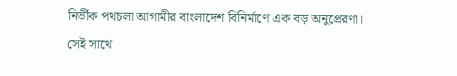নির্ভীক পথচলা আগামীর বাংলাদেশ বিনির্মাণে এক বড় অনুপ্রেরণা। সেই সাথে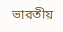ভারতীয়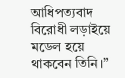আধিপত্যবাদ বিরোধী লড়াইয়ে মডেল হয়ে থাকবেন তিনি।”